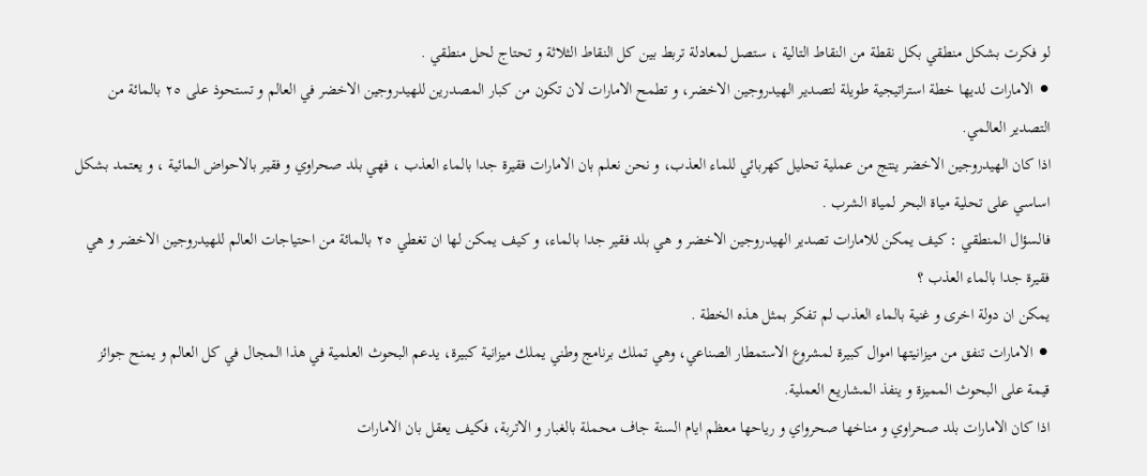لو فكرت بشكل منطقي بكل نقطة من النقاط التالية ، ستصل لمعادلة تربط بين كل النقاط الثلاثة و تحتاج لحل منطقي .
⚫ الامارات لديها خطة استراتيجية طويلة لتصدير الهيدروجين الاخضر، و تطمح الامارات لان تكون من كبار المصدرين للهيدروجين الاخضر في العالم و تستحوذ على ٢٥ بالمائة من التصدير العالمي.
اذا كان الهيدروجين الاخضر ينتج من عملية تحليل كهربائي للماء العذب، و نحن نعلم بان الامارات فقيرة جدا بالماء العذب ، فهي بلد صحراوي و فقير بالاحواض المائية ، و يعتمد بشكل اساسي على تحلية مياة البحر لمياة الشرب .
فالسؤال المنطقي : كيف يمكن للامارات تصدير الهيدروجين الاخضر و هي بلد فقير جدا بالماء، و كيف يمكن لها ان تغطي ٢٥ بالمائة من احتياجات العالم للهيدروجين الاخضر و هي فقيرة جدا بالماء العذب ؟
يمكن ان دولة اخرى و غنية بالماء العذب لم تفكر بمثل هذه الخطة .
⚫ الامارات تنفق من ميزانيتها اموال كبيرة لمشروع الاستمطار الصناعي، وهي تملك برنامج وطني يملك ميزانية كبيرة، يدعم البحوث العلمية في هذا المجال في كل العالم و يمنح جوائز قيمة على البحوث المميزة و ينفذ المشاريع العملية.
اذا كان الامارات بلد صحراوي و مناخها صحرواي و رياحها معظم ايام السنة جاف محملة بالغبار و الاتربة، فكيف يعقل بان الامارات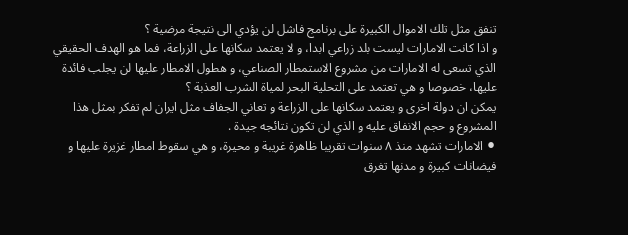تنفق مثل تلك الاموال الكبيرة على برنامج فاشل لن يؤدي الى نتيجة مرضية ؟
و اذا كانت الامارات ليست بلد زراعي ابدا، و لا يعتمد سكانها على الزراعة، فما هو الهدف الحقيقي الذي تسعى له الامارات من مشروع الاستمطار الصناعي، و هطول الامطار عليها لن يجلب فائدة عليها، خصوصا و هي تعتمد على التحلية البحر لمياة الشرب العذبة ؟
يمكن ان دولة اخرى و يعتمد سكانها على الزراعة و تعاني الجفاف مثل ايران لم تفكر بمثل هذا المشروع و حجم الانفاق عليه و الذي لن تكون نتائجه جيدة .
⚫ الامارات تشهد منذ ٨ سنوات تقريبا ظاهرة غريبة و محيرة، و هي سقوط امطار غزيرة عليها و فيضانات كبيرة و مدنها تغرق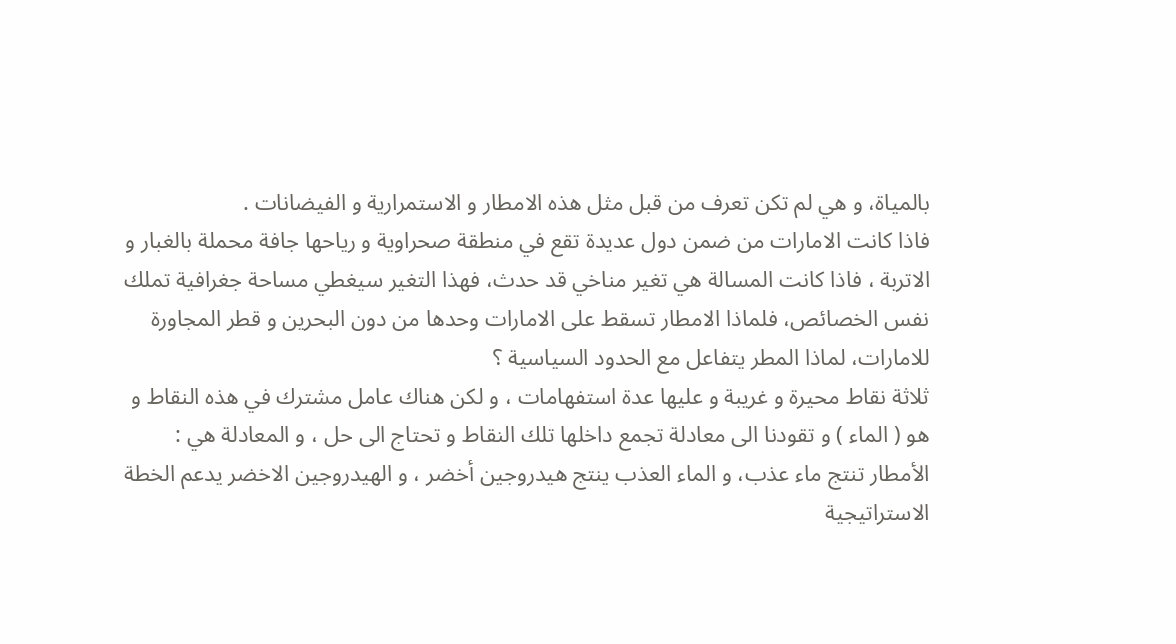بالمياة، و هي لم تكن تعرف من قبل مثل هذه الامطار و الاستمرارية و الفيضانات .
فاذا كانت الامارات من ضمن دول عديدة تقع في منطقة صحراوية و رياحها جافة محملة بالغبار و الاتربة ، فاذا كانت المسالة هي تغير مناخي قد حدث، فهذا التغير سيغطي مساحة جغرافية تملك نفس الخصائص، فلماذا الامطار تسقط على الامارات وحدها من دون البحرين و قطر المجاورة للامارات، لماذا المطر يتفاعل مع الحدود السياسية ؟
ثلاثة نقاط محيرة و غريبة و عليها عدة استفهامات ، و لكن هناك عامل مشترك في هذه النقاط و هو ( الماء ) و تقودنا الى معادلة تجمع داخلها تلك النقاط و تحتاج الى حل ، و المعادلة هي :
الأمطار تنتج ماء عذب، و الماء العذب ينتج هيدروجين أخضر ، و الهيدروجين الاخضر يدعم الخطة الاستراتيجية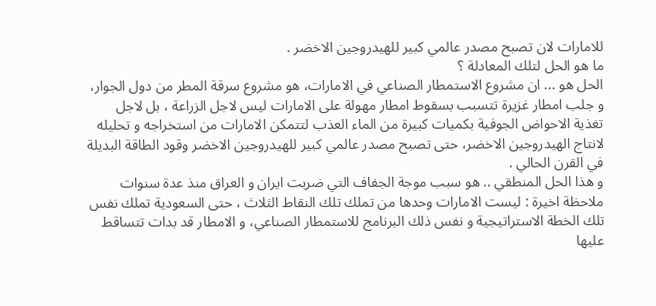للامارات لان تصبح مصدر عالمي كبير للهيدروجين الاخضر .
ما هو الحل لتلك المعادلة ؟
الحل هو ... ان مشروع الاستمطار الصناعي في الامارات، هو مشروع سرقة المطر من دول الجوار، و جلب امطار غزيرة تتسبب بسقوط امطار مهولة على الامارات ليس لاجل الزراعة ، بل لاجل تغذية الاحواض الجوفية بكميات كبيرة من الماء العذب لتتمكن الامارات من استخراجه و تحليله لانتاج الهيدروجين الاخضر، حتى تصبح مصدر عالمي كبير للهيدروجين الاخضر وقود الطاقة البديلة في القرن الحالي .
و هذا الحل المنطقي .. هو سبب موجة الجفاف التي ضربت ايران و العراق منذ عدة سنوات
ملاحظة اخيرة : ليست الامارات وحدها من تملك تلك النقاط الثلاث ، حتى السعودية تملك نفس تلك الخطة الاستراتيجية و نفس ذلك البرنامج للاستمطار الصناعي، و الامطار قد بدات تتساقط عليها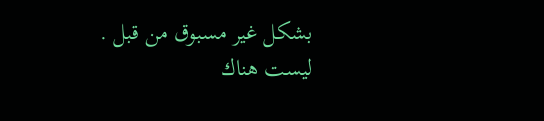بشكل غير مسبوق من قبل .
ليست هناك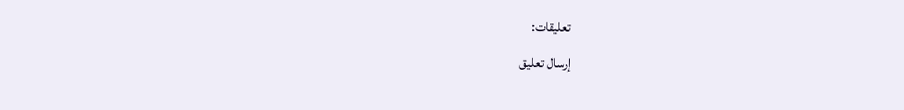تعليقات:
إرسال تعليق